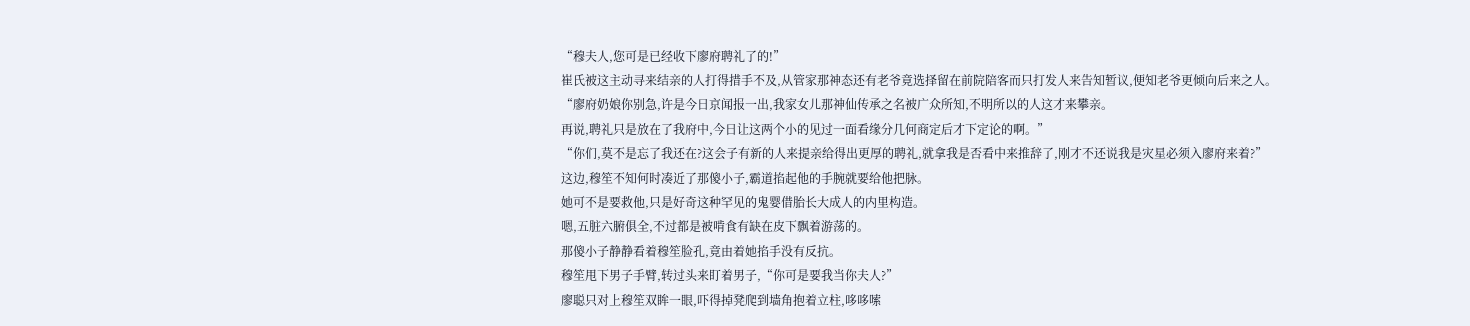“穆夫人,您可是已经收下廖府聘礼了的!”
崔氏被这主动寻来结亲的人打得措手不及,从管家那神态还有老爷竟选择留在前院陪客而只打发人来告知暂议,便知老爷更倾向后来之人。
“廖府奶娘你别急,许是今日京闻报一出,我家女儿那神仙传承之名被广众所知,不明所以的人这才来攀亲。
再说,聘礼只是放在了我府中,今日让这两个小的见过一面看缘分几何商定后才下定论的啊。”
“你们,莫不是忘了我还在?这会子有新的人来提亲给得出更厚的聘礼,就拿我是否看中来推辞了,刚才不还说我是灾星必须入廖府来着?”
这边,穆笙不知何时凑近了那傻小子,霸道掐起他的手腕就要给他把脉。
她可不是要救他,只是好奇这种罕见的鬼婴借胎长大成人的内里构造。
嗯,五脏六腑俱全,不过都是被啃食有缺在皮下飘着游荡的。
那傻小子静静看着穆笙脸孔,竟由着她掐手没有反抗。
穆笙甩下男子手臂,转过头来盯着男子,“你可是要我当你夫人?”
廖聪只对上穆笙双眸一眼,吓得掉凳爬到墙角抱着立柱,哆哆嗦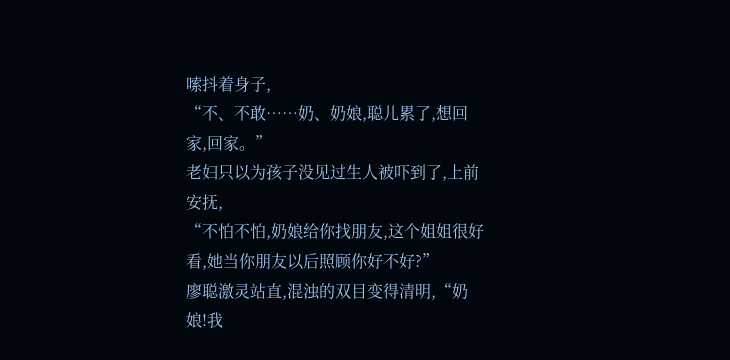嗦抖着身子,
“不、不敢……奶、奶娘,聪儿累了,想回家,回家。”
老妇只以为孩子没见过生人被吓到了,上前安抚,
“不怕不怕,奶娘给你找朋友,这个姐姐很好看,她当你朋友以后照顾你好不好?”
廖聪激灵站直,混浊的双目变得清明,“奶娘!我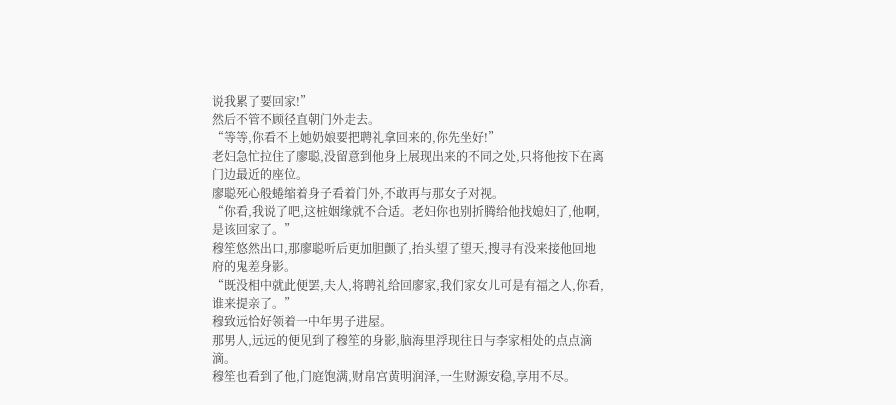说我累了要回家!”
然后不管不顾径直朝门外走去。
“等等,你看不上她奶娘要把聘礼拿回来的,你先坐好!”
老妇急忙拉住了廖聪,没留意到他身上展现出来的不同之处,只将他按下在离门边最近的座位。
廖聪死心般蜷缩着身子看着门外,不敢再与那女子对视。
“你看,我说了吧,这桩姻缘就不合适。老妇你也别折腾给他找媳妇了,他啊,是该回家了。”
穆笙悠然出口,那廖聪听后更加胆颤了,抬头望了望天,搜寻有没来接他回地府的鬼差身影。
“既没相中就此便罢,夫人,将聘礼给回廖家,我们家女儿可是有福之人,你看,谁来提亲了。”
穆致远恰好领着一中年男子进屋。
那男人,远远的便见到了穆笙的身影,脑海里浮现往日与李家相处的点点滴滴。
穆笙也看到了他,门庭饱满,财帛宫黄明润泽,一生财源安稳,享用不尽。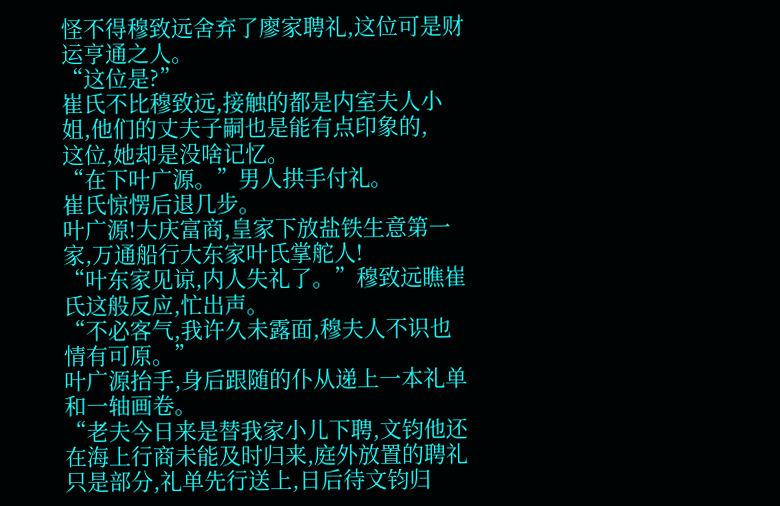怪不得穆致远舍弃了廖家聘礼,这位可是财运亨通之人。
“这位是?”
崔氏不比穆致远,接触的都是内室夫人小姐,他们的丈夫子嗣也是能有点印象的,
这位,她却是没啥记忆。
“在下叶广源。”男人拱手付礼。
崔氏惊愣后退几步。
叶广源!大庆富商,皇家下放盐铁生意第一家,万通船行大东家叶氏掌舵人!
“叶东家见谅,内人失礼了。”穆致远瞧崔氏这般反应,忙出声。
“不必客气,我许久未露面,穆夫人不识也情有可原。”
叶广源抬手,身后跟随的仆从递上一本礼单和一轴画卷。
“老夫今日来是替我家小儿下聘,文钧他还在海上行商未能及时归来,庭外放置的聘礼只是部分,礼单先行送上,日后待文钧归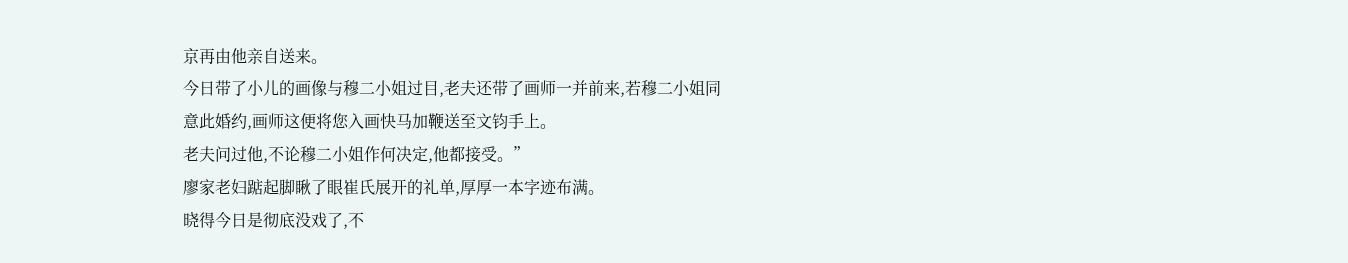京再由他亲自送来。
今日带了小儿的画像与穆二小姐过目,老夫还带了画师一并前来,若穆二小姐同意此婚约,画师这便将您入画快马加鞭送至文钧手上。
老夫问过他,不论穆二小姐作何决定,他都接受。”
廖家老妇踮起脚瞅了眼崔氏展开的礼单,厚厚一本字迹布满。
晓得今日是彻底没戏了,不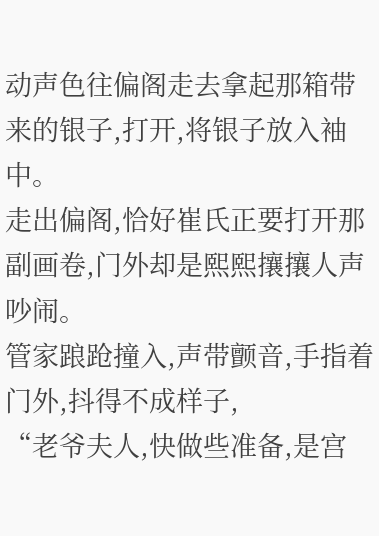动声色往偏阁走去拿起那箱带来的银子,打开,将银子放入袖中。
走出偏阁,恰好崔氏正要打开那副画卷,门外却是熙熙攘攘人声吵闹。
管家踉跄撞入,声带颤音,手指着门外,抖得不成样子,
“老爷夫人,快做些准备,是宫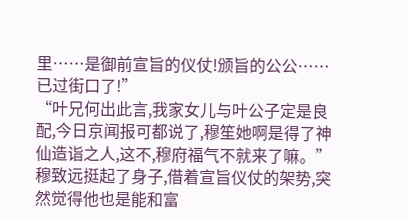里……是御前宣旨的仪仗!颁旨的公公……已过街口了!”
“叶兄何出此言,我家女儿与叶公子定是良配,今日京闻报可都说了,穆笙她啊是得了神仙造诣之人,这不,穆府福气不就来了嘛。”
穆致远挺起了身子,借着宣旨仪仗的架势,突然觉得他也是能和富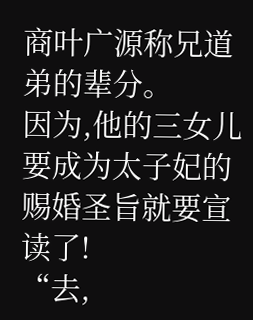商叶广源称兄道弟的辈分。
因为,他的三女儿要成为太子妃的赐婚圣旨就要宣读了!
“去,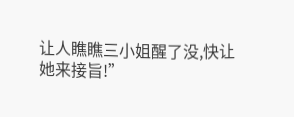让人瞧瞧三小姐醒了没,快让她来接旨!”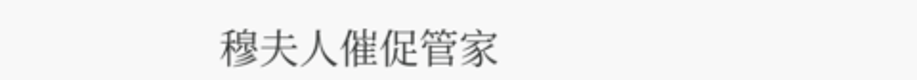穆夫人催促管家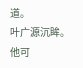道。
叶广源沉眸。
他可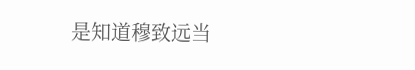是知道穆致远当